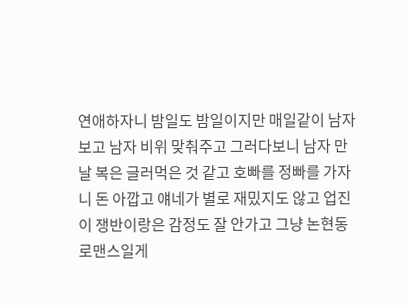연애하자니 밤일도 밤일이지만 매일같이 남자보고 남자 비위 맞춰주고 그러다보니 남자 만날 복은 글러먹은 것 같고 호빠를 정빠를 가자니 돈 아깝고 얘네가 별로 재밌지도 않고 업진이 쟁반이랑은 감정도 잘 안가고 그냥 논현동 로맨스일게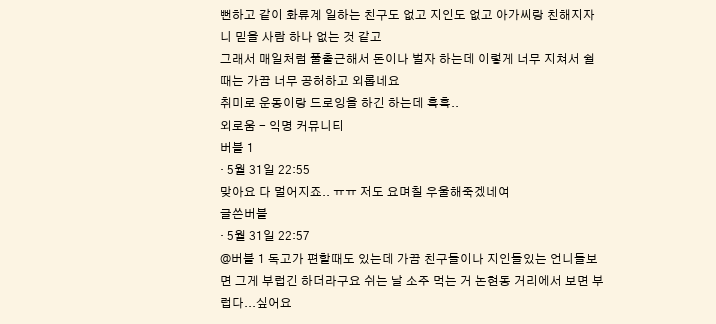뻔하고 같이 화류계 일하는 친구도 없고 지인도 없고 아가씨랑 친해지자니 믿을 사람 하나 없는 것 같고
그래서 매일처럼 풀출근해서 돈이나 벌자 하는데 이렇게 너무 지쳐서 쉴때는 가끔 너무 공허하고 외롭네요
취미로 운동이랑 드로잉을 하긴 하는데 흑흑..
외로움 - 익명 커뮤니티
버블 1
· 5월 31일 22:55
맞아요 다 멀어지죠.. ㅠㅠ 저도 요며칠 우울해죽겠네여
글쓴버블
· 5월 31일 22:57
@버블 1 독고가 편할때도 있는데 가끔 친구들이나 지인들있는 언니들보면 그게 부럽긴 하더라구요 쉬는 날 소주 먹는 거 논현동 거리에서 보면 부럽다...싶어요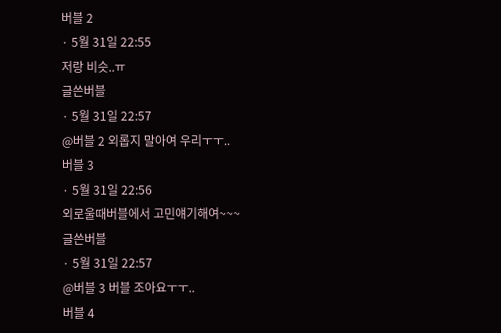버블 2
· 5월 31일 22:55
저랑 비슷..ㅠ
글쓴버블
· 5월 31일 22:57
@버블 2 외롭지 말아여 우리ㅜㅜ..
버블 3
· 5월 31일 22:56
외로울때버블에서 고민얘기해여~~~
글쓴버블
· 5월 31일 22:57
@버블 3 버블 조아요ㅜㅜ..
버블 4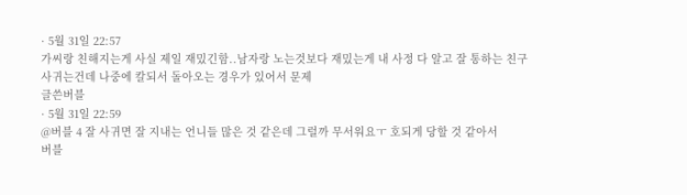· 5월 31일 22:57
가씨랑 친해지는게 사실 제일 재밌긴함..남자랑 노는것보다 재밌는게 내 사정 다 알고 잘 통하는 친구 사귀는건데 나중에 칼되서 돌아오는 경우가 있어서 문제
글쓴버블
· 5월 31일 22:59
@버블 4 잘 사귀면 잘 지내는 언니들 많은 것 같은데 그럴까 무서워요ㅜ 호되게 당할 것 같아서
버블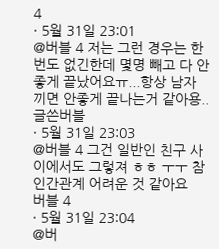4
· 5월 31일 23:01
@버블 4 저는 그런 경우는 한번도 없긴한데 몇명 빼고 다 안좋게 끝났어요ㅠ...항상 남자 끼면 안좋게 끝나는거 같아용..
글쓴버블
· 5월 31일 23:03
@버블 4 그건 일반인 친구 사이에서도 그렇져 ㅎㅎ ㅜㅜ 참 인간관계 어려운 것 같아요
버블 4
· 5월 31일 23:04
@버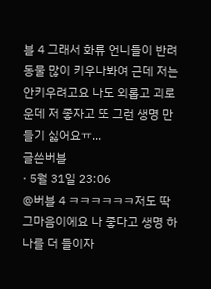블 4 그래서 화류 언니들이 반려동물 많이 키우나봐여 근데 저는 안키우려고요 나도 외롭고 괴로운데 저 좋자고 또 그런 생명 만들기 싫어요ㅠ...
글쓴버블
· 5월 31일 23:06
@버블 4 ㅋㅋㅋㅋㅋㅋ저도 딱 그마음이에요 나 좋다고 생명 하나를 더 들이자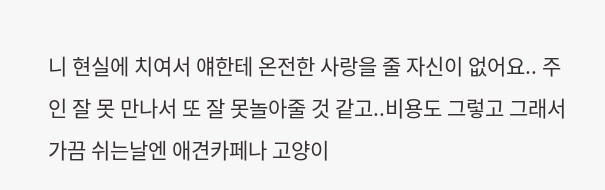니 현실에 치여서 얘한테 온전한 사랑을 줄 자신이 없어요.. 주인 잘 못 만나서 또 잘 못놀아줄 것 같고..비용도 그렇고 그래서 가끔 쉬는날엔 애견카페나 고양이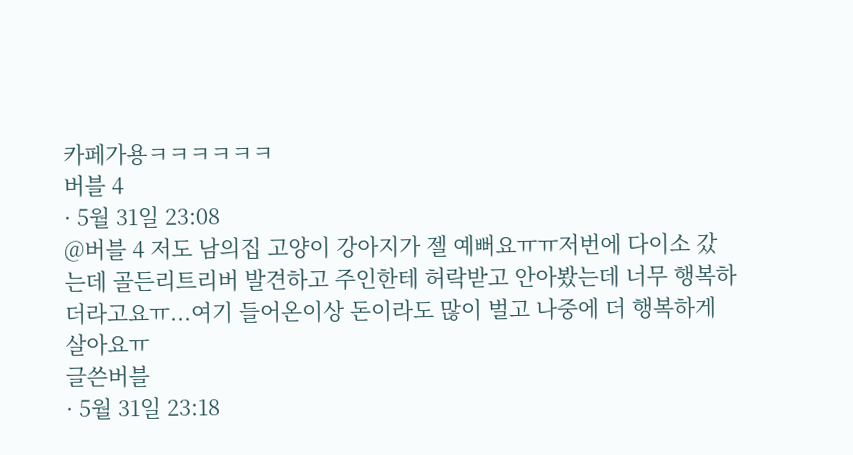카페가용ㅋㅋㅋㅋㅋㅋ
버블 4
· 5월 31일 23:08
@버블 4 저도 남의집 고양이 강아지가 젤 예뻐요ㅠㅠ저번에 다이소 갔는데 골든리트리버 발견하고 주인한테 허락받고 안아봤는데 너무 행복하더라고요ㅠ...여기 들어온이상 돈이라도 많이 벌고 나중에 더 행복하게 살아요ㅠ
글쓴버블
· 5월 31일 23:18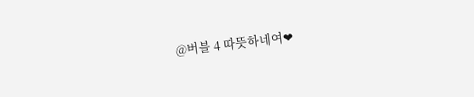@버블 4 따뜻하네여❤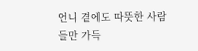언니 곁에도 따뜻한 사람들만 가득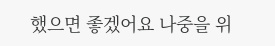했으면 좋겠어요 나중을 위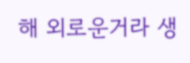해 외로운거라 생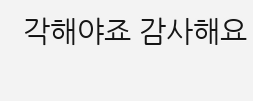각해야죠 감사해요